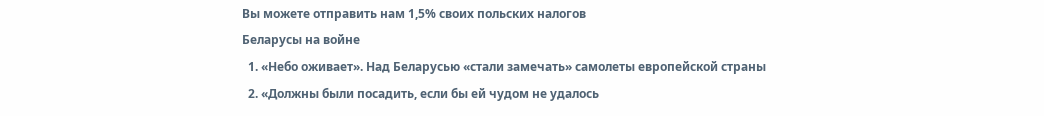Вы можете отправить нам 1,5% своих польских налогов
Беларусы на войне
  1. «Небо оживает». Над Беларусью «стали замечать» самолеты европейской страны
  2. «Должны были посадить, если бы ей чудом не удалось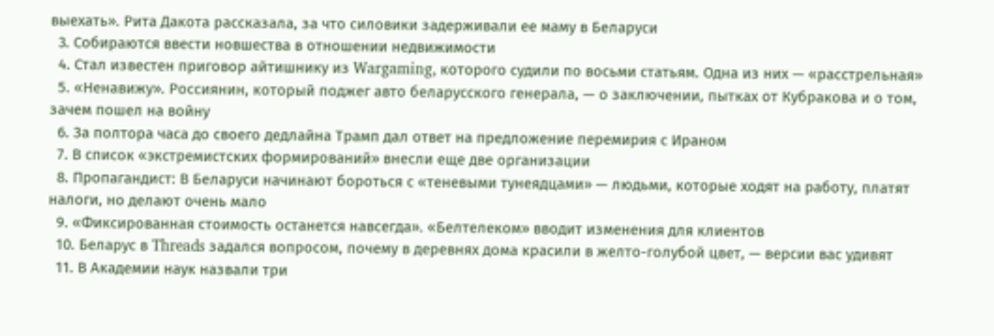выехать». Рита Дакота рассказала, за что силовики задерживали ее маму в Беларуси
  3. Собираются ввести новшества в отношении недвижимости
  4. Стал известен приговор айтишнику из Wargaming, которого судили по восьми статьям. Одна из них — «расстрельная»
  5. «Ненавижу». Россиянин, который поджег авто беларусского генерала, — о заключении, пытках от Кубракова и о том, зачем пошел на войну
  6. За полтора часа до своего дедлайна Трамп дал ответ на предложение перемирия с Ираном
  7. В список «экстремистских формирований» внесли еще две организации
  8. Пропагандист: В Беларуси начинают бороться с «теневыми тунеядцами» — людьми, которые ходят на работу, платят налоги, но делают очень мало
  9. «Фиксированная стоимость останется навсегда». «Белтелеком» вводит изменения для клиентов
  10. Беларус в Threads задался вопросом, почему в деревнях дома красили в желто-голубой цвет, — версии вас удивят
  11. В Академии наук назвали три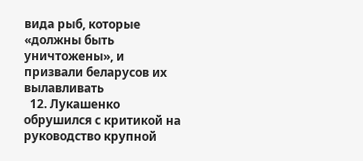вида рыб, которые «должны быть уничтожены», и призвали беларусов их вылавливать
  12. Лукашенко обрушился с критикой на руководство крупной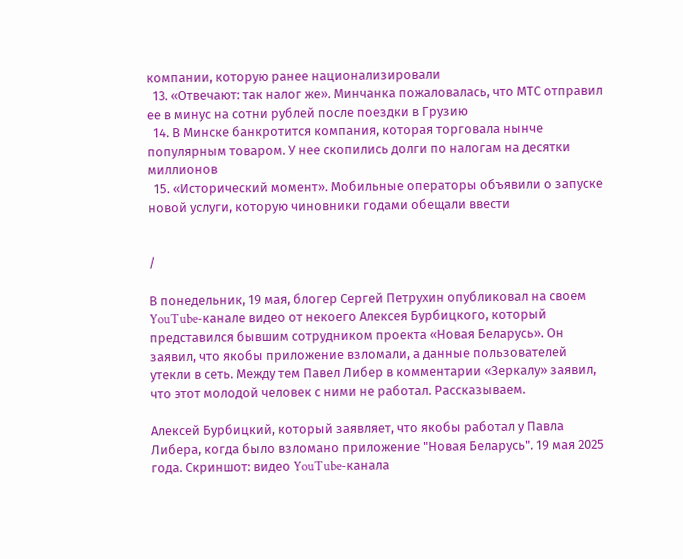компании, которую ранее национализировали
  13. «Отвечают: так налог же». Минчанка пожаловалась, что МТС отправил ее в минус на сотни рублей после поездки в Грузию
  14. В Минске банкротится компания, которая торговала нынче популярным товаром. У нее скопились долги по налогам на десятки миллионов
  15. «Исторический момент». Мобильные операторы объявили о запуске новой услуги, которую чиновники годами обещали ввести


/

В понедельник, 19 мая, блогер Сергей Петрухин опубликовал на своем YouTube-канале видео от некоего Алексея Бурбицкого, который представился бывшим сотрудником проекта «Новая Беларусь». Он заявил, что якобы приложение взломали, а данные пользователей утекли в сеть. Между тем Павел Либер в комментарии «Зеркалу» заявил, что этот молодой человек с ними не работал. Рассказываем.

Алексей Бурбицкий, который заявляет, что якобы работал у Павла Либера, когда было взломано приложение "Новая Беларусь". 19 мая 2025 года. Скриншот: видео YouTube-канала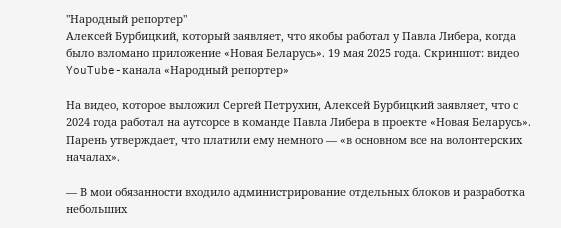"Народный репортер"
Алексей Бурбицкий, который заявляет, что якобы работал у Павла Либера, когда было взломано приложение «Новая Беларусь». 19 мая 2025 года. Скриншот: видео YouTube-канала «Народный репортер»

На видео, которое выложил Сергей Петрухин, Алексей Бурбицкий заявляет, что с 2024 года работал на аутсорсе в команде Павла Либера в проекте «Новая Беларусь». Парень утверждает, что платили ему немного — «в основном все на волонтерских началах».

— В мои обязанности входило администрирование отдельных блоков и разработка небольших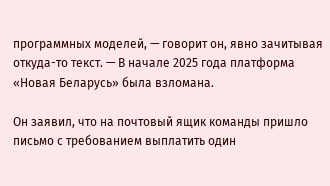программных моделей, — говорит он, явно зачитывая откуда-то текст. — В начале 2025 года платформа «Новая Беларусь» была взломана.

Он заявил, что на почтовый ящик команды пришло письмо с требованием выплатить один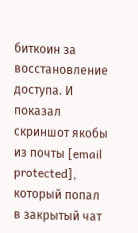биткоин за восстановление доступа. И показал скриншот якобы из почты [email protected], который попал в закрытый чат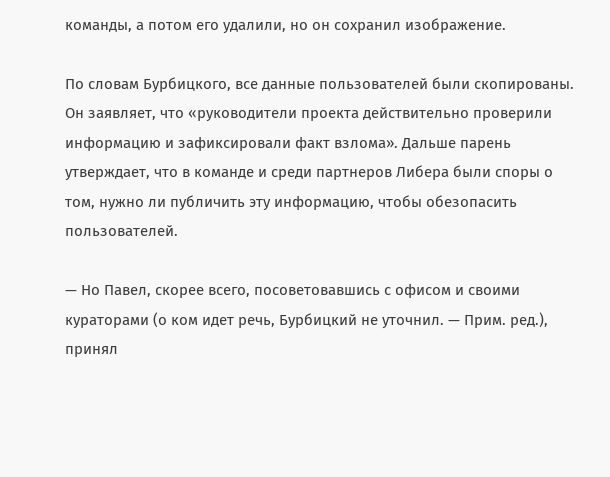команды, а потом его удалили, но он сохранил изображение.

По словам Бурбицкого, все данные пользователей были скопированы. Он заявляет, что «руководители проекта действительно проверили информацию и зафиксировали факт взлома». Дальше парень утверждает, что в команде и среди партнеров Либера были споры о том, нужно ли публичить эту информацию, чтобы обезопасить пользователей.

— Но Павел, скорее всего, посоветовавшись с офисом и своими кураторами (о ком идет речь, Бурбицкий не уточнил. — Прим. ред.), принял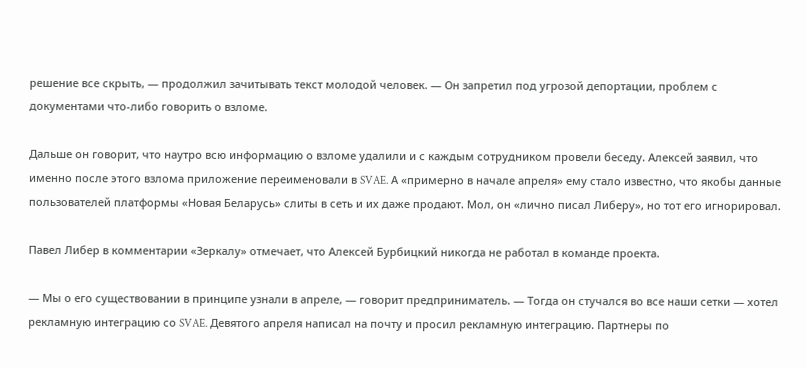решение все скрыть, — продолжил зачитывать текст молодой человек. — Он запретил под угрозой депортации, проблем с документами что-либо говорить о взломе.

Дальше он говорит, что наутро всю информацию о взломе удалили и с каждым сотрудником провели беседу. Алексей заявил, что именно после этого взлома приложение переименовали в SVAE. А «примерно в начале апреля» ему стало известно, что якобы данные пользователей платформы «Новая Беларусь» слиты в сеть и их даже продают. Мол, он «лично писал Либеру», но тот его игнорировал.

Павел Либер в комментарии «Зеркалу» отмечает, что Алексей Бурбицкий никогда не работал в команде проекта.

— Мы о его существовании в принципе узнали в апреле, — говорит предприниматель. — Тогда он стучался во все наши сетки — хотел рекламную интеграцию со SVAE. Девятого апреля написал на почту и просил рекламную интеграцию. Партнеры по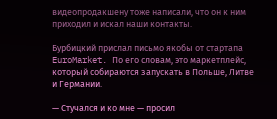видеопродакшену тоже написали, что он к ним приходил и искал наши контакты.

Бурбицкий прислал письмо якобы от стартапа EuroMarket. По его словам, это маркетплейс, который собираются запускать в Польше, Литве и Германии.

— Стучался и ко мне — просил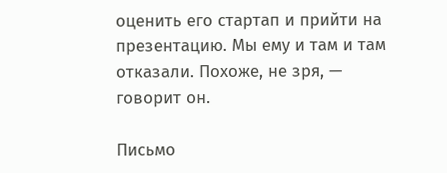оценить его стартап и прийти на презентацию. Мы ему и там и там отказали. Похоже, не зря, — говорит он.

Письмо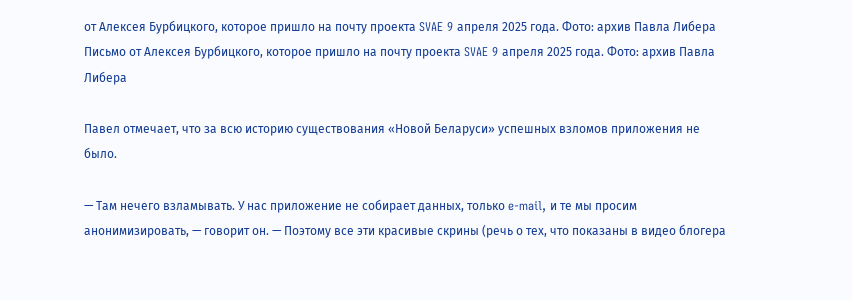от Алексея Бурбицкого, которое пришло на почту проекта SVAE 9 апреля 2025 года. Фото: архив Павла Либера
Письмо от Алексея Бурбицкого, которое пришло на почту проекта SVAE 9 апреля 2025 года. Фото: архив Павла Либера

Павел отмечает, что за всю историю существования «Новой Беларуси» успешных взломов приложения не было.

— Там нечего взламывать. У нас приложение не собирает данных, только e-mail, и те мы просим анонимизировать, — говорит он. — Поэтому все эти красивые скрины (речь о тех, что показаны в видео блогера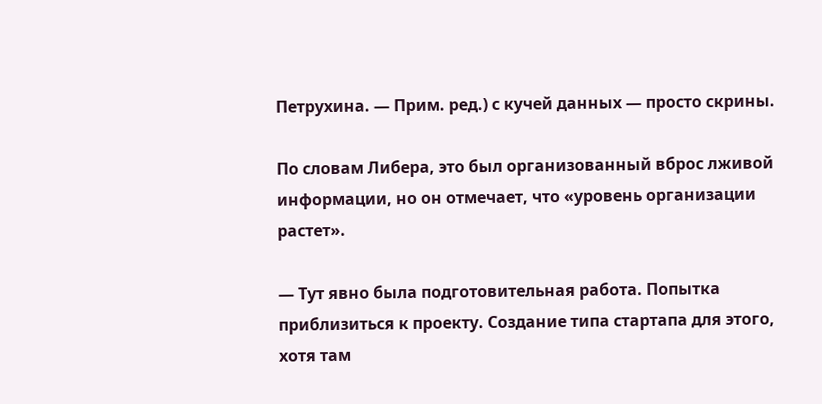Петрухина. — Прим. ред.) с кучей данных — просто скрины.

По словам Либера, это был организованный вброс лживой информации, но он отмечает, что «уровень организации растет».

— Тут явно была подготовительная работа. Попытка приблизиться к проекту. Создание типа стартапа для этого, хотя там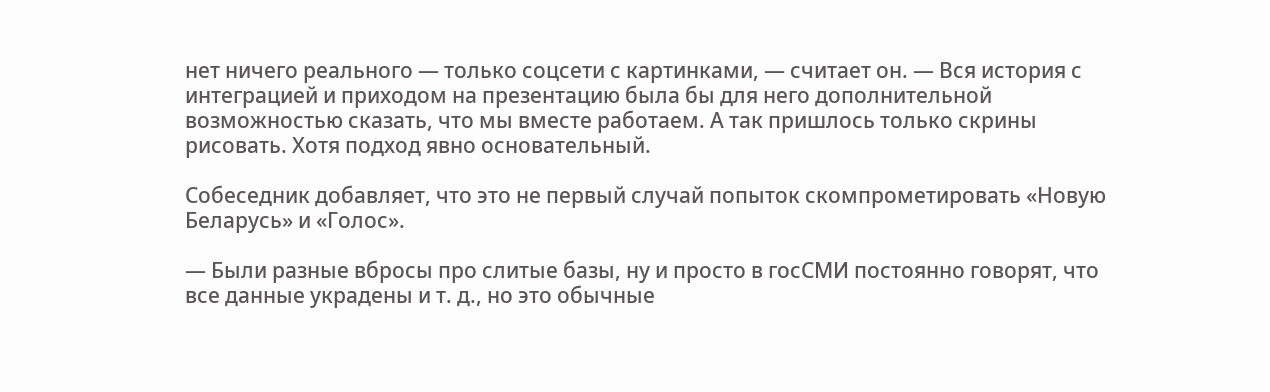нет ничего реального — только соцсети с картинками, — считает он. — Вся история с интеграцией и приходом на презентацию была бы для него дополнительной возможностью сказать, что мы вместе работаем. А так пришлось только скрины рисовать. Хотя подход явно основательный.

Собеседник добавляет, что это не первый случай попыток скомпрометировать «Новую Беларусь» и «Голос».

— Были разные вбросы про слитые базы, ну и просто в госСМИ постоянно говорят, что все данные украдены и т. д., но это обычные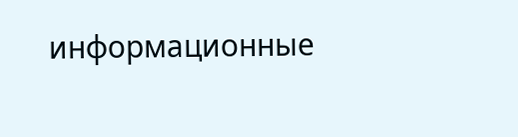информационные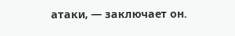атаки, — заключает он.